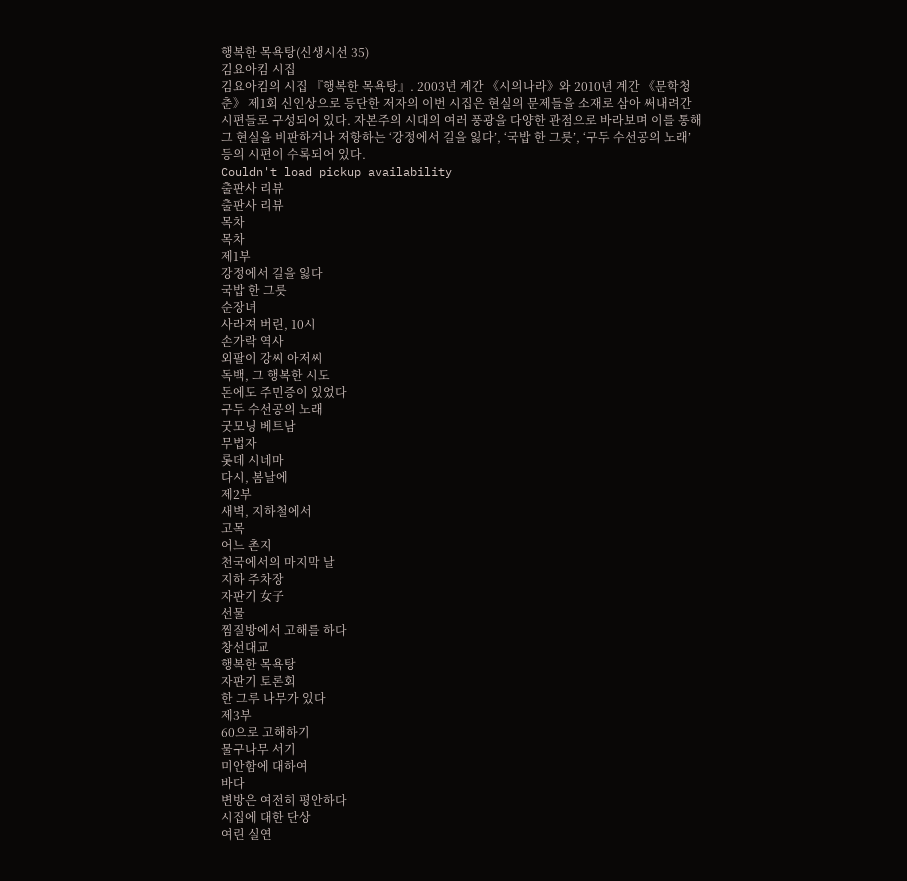행복한 목욕탕(신생시선 35)
김요아킴 시집
김요아킴의 시집 『행복한 목욕탕』. 2003년 계간 《시의나라》와 2010년 계간 《문학청춘》 제1회 신인상으로 등단한 저자의 이번 시집은 현실의 문제들을 소재로 삼아 써내려간 시편들로 구성되어 있다. 자본주의 시대의 여러 풍광을 다양한 관점으로 바라보며 이를 통해 그 현실을 비판하거나 저항하는 ‘강정에서 길을 잃다’, ‘국밥 한 그릇’, ‘구두 수선공의 노래’ 등의 시편이 수록되어 있다.
Couldn't load pickup availability
출판사 리뷰
출판사 리뷰
목차
목차
제1부
강정에서 길을 잃다
국밥 한 그릇
순장녀
사라져 버린, 10시
손가락 역사
외팔이 강씨 아저씨
독백, 그 행복한 시도
돈에도 주민증이 있었다
구두 수선공의 노래
굿모닝 베트남
무법자
롯데 시네마
다시, 봄날에
제2부
새벽, 지하철에서
고목
어느 촌지
천국에서의 마지막 날
지하 주차장
자판기 女子
선물
찜질방에서 고해를 하다
창선대교
행복한 목욕탕
자판기 토론회
한 그루 나무가 있다
제3부
60으로 고해하기
물구나무 서기
미안함에 대하여
바다
변방은 여전히 평안하다
시집에 대한 단상
여린 실연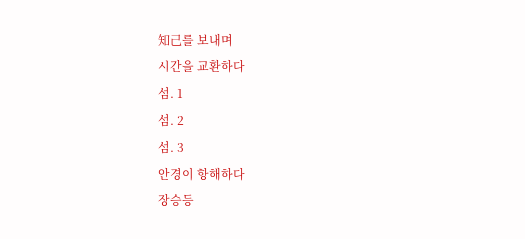知己를 보내며
시간을 교환하다
섬. 1
섬. 2
섬. 3
안경이 항해하다
장승등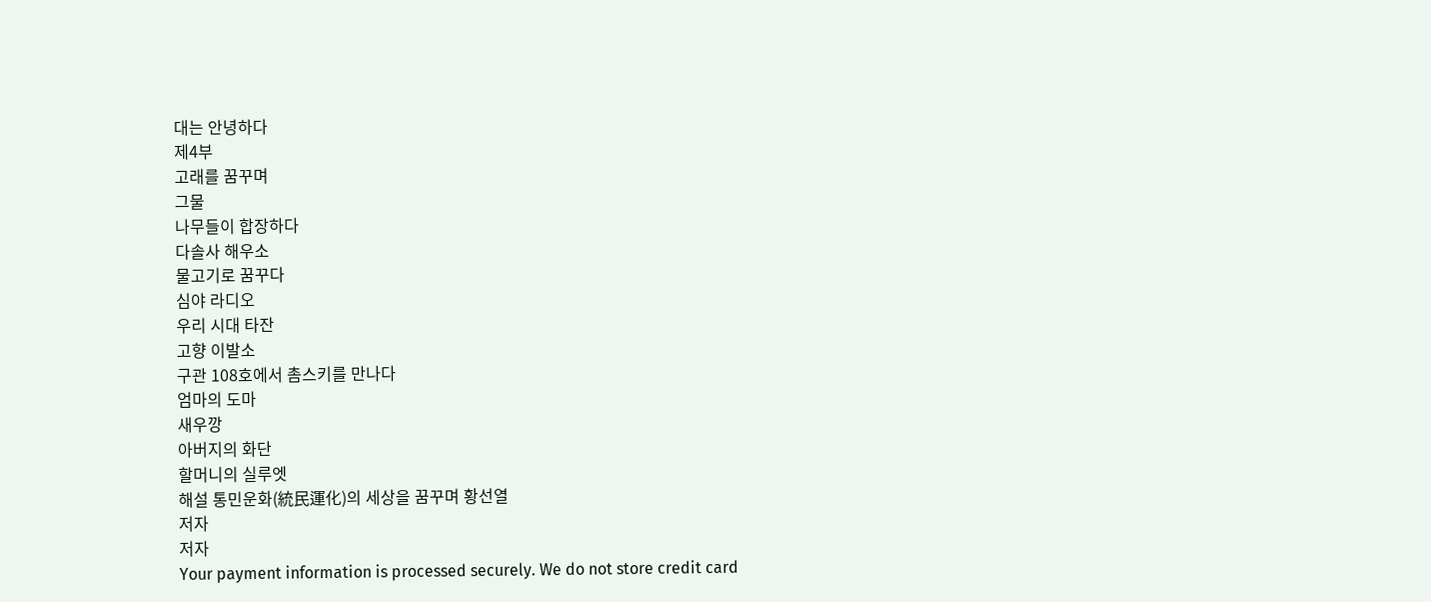대는 안녕하다
제4부
고래를 꿈꾸며
그물
나무들이 합장하다
다솔사 해우소
물고기로 꿈꾸다
심야 라디오
우리 시대 타잔
고향 이발소
구관 108호에서 촘스키를 만나다
엄마의 도마
새우깡
아버지의 화단
할머니의 실루엣
해설 통민운화(統民運化)의 세상을 꿈꾸며 황선열
저자
저자
Your payment information is processed securely. We do not store credit card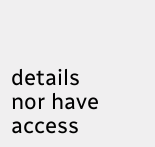details nor have access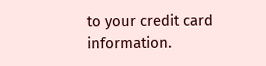to your credit card information.